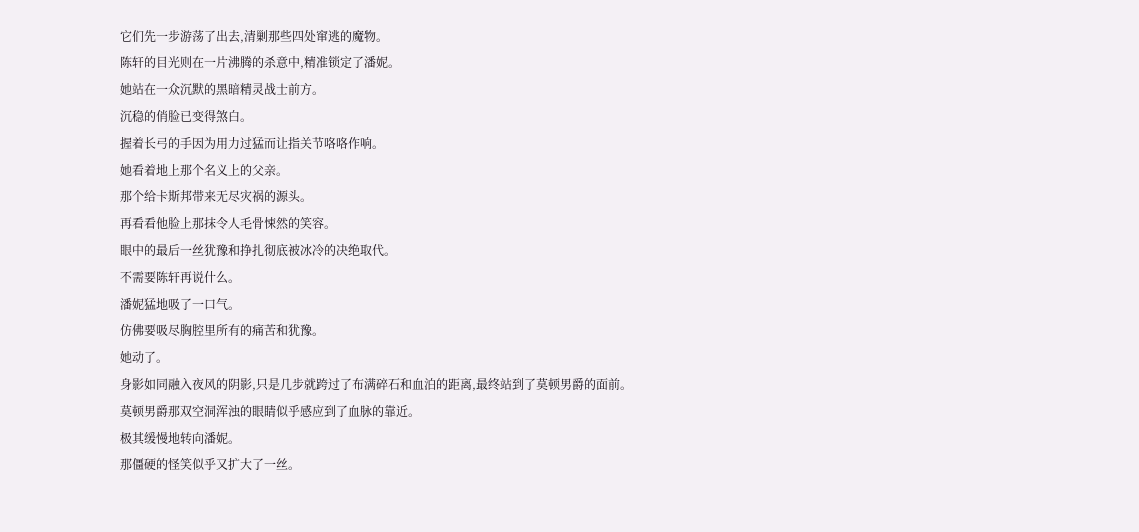它们先一步游荡了出去,清剿那些四处窜逃的魔物。
陈轩的目光则在一片沸腾的杀意中,精准锁定了潘妮。
她站在一众沉默的黑暗精灵战士前方。
沉稳的俏脸已变得煞白。
握着长弓的手因为用力过猛而让指关节咯咯作响。
她看着地上那个名义上的父亲。
那个给卡斯邦带来无尽灾祸的源头。
再看看他脸上那抹令人毛骨悚然的笑容。
眼中的最后一丝犹豫和挣扎彻底被冰冷的决绝取代。
不需要陈轩再说什么。
潘妮猛地吸了一口气。
仿佛要吸尽胸腔里所有的痛苦和犹豫。
她动了。
身影如同融入夜风的阴影,只是几步就跨过了布满碎石和血泊的距离,最终站到了莫顿男爵的面前。
莫顿男爵那双空洞浑浊的眼睛似乎感应到了血脉的靠近。
极其缓慢地转向潘妮。
那僵硬的怪笑似乎又扩大了一丝。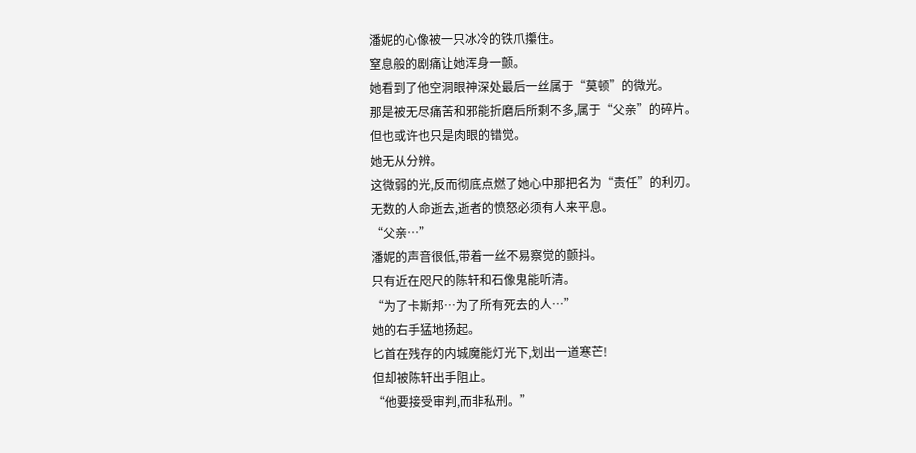潘妮的心像被一只冰冷的铁爪攥住。
窒息般的剧痛让她浑身一颤。
她看到了他空洞眼神深处最后一丝属于“莫顿”的微光。
那是被无尽痛苦和邪能折磨后所剩不多,属于“父亲”的碎片。
但也或许也只是肉眼的错觉。
她无从分辨。
这微弱的光,反而彻底点燃了她心中那把名为“责任”的利刃。
无数的人命逝去,逝者的愤怒必须有人来平息。
“父亲…”
潘妮的声音很低,带着一丝不易察觉的颤抖。
只有近在咫尺的陈轩和石像鬼能听清。
“为了卡斯邦…为了所有死去的人…”
她的右手猛地扬起。
匕首在残存的内城魔能灯光下,划出一道寒芒!
但却被陈轩出手阻止。
“他要接受审判,而非私刑。”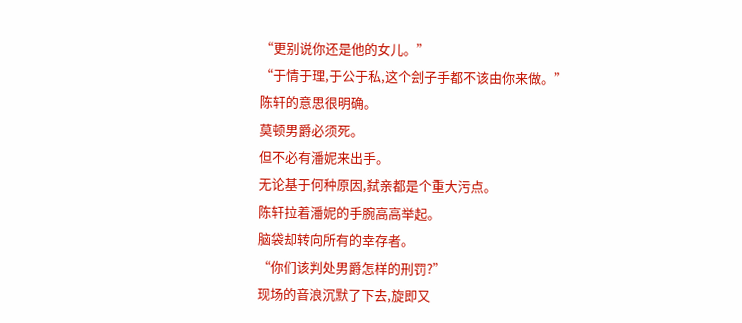“更别说你还是他的女儿。”
“于情于理,于公于私,这个刽子手都不该由你来做。”
陈轩的意思很明确。
莫顿男爵必须死。
但不必有潘妮来出手。
无论基于何种原因,弑亲都是个重大污点。
陈轩拉着潘妮的手腕高高举起。
脑袋却转向所有的幸存者。
“你们该判处男爵怎样的刑罚?”
现场的音浪沉默了下去,旋即又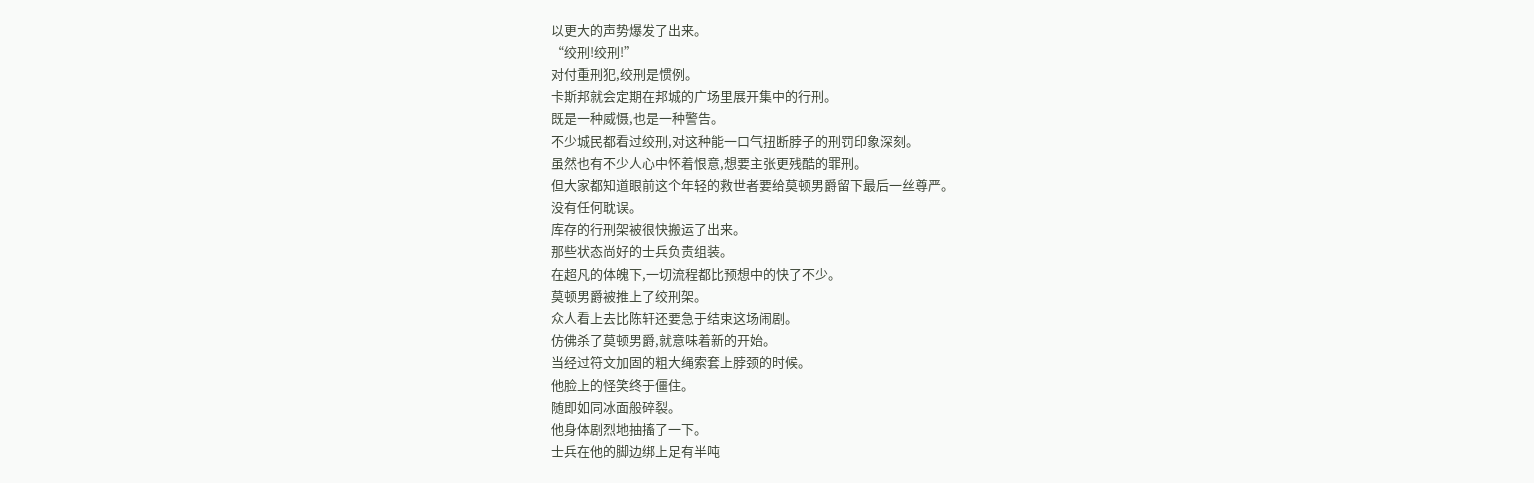以更大的声势爆发了出来。
“绞刑!绞刑!”
对付重刑犯,绞刑是惯例。
卡斯邦就会定期在邦城的广场里展开集中的行刑。
既是一种威慑,也是一种警告。
不少城民都看过绞刑,对这种能一口气扭断脖子的刑罚印象深刻。
虽然也有不少人心中怀着恨意,想要主张更残酷的罪刑。
但大家都知道眼前这个年轻的救世者要给莫顿男爵留下最后一丝尊严。
没有任何耽误。
库存的行刑架被很快搬运了出来。
那些状态尚好的士兵负责组装。
在超凡的体魄下,一切流程都比预想中的快了不少。
莫顿男爵被推上了绞刑架。
众人看上去比陈轩还要急于结束这场闹剧。
仿佛杀了莫顿男爵,就意味着新的开始。
当经过符文加固的粗大绳索套上脖颈的时候。
他脸上的怪笑终于僵住。
随即如同冰面般碎裂。
他身体剧烈地抽搐了一下。
士兵在他的脚边绑上足有半吨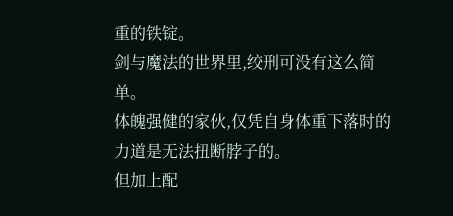重的铁锭。
剑与魔法的世界里,绞刑可没有这么简单。
体魄强健的家伙,仅凭自身体重下落时的力道是无法扭断脖子的。
但加上配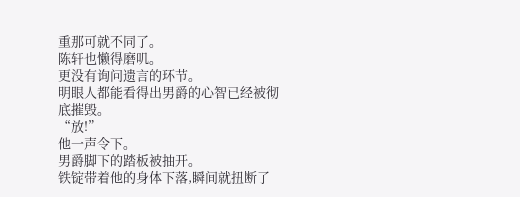重那可就不同了。
陈轩也懒得磨叽。
更没有询问遗言的环节。
明眼人都能看得出男爵的心智已经被彻底摧毁。
“放!”
他一声令下。
男爵脚下的踏板被抽开。
铁锭带着他的身体下落,瞬间就扭断了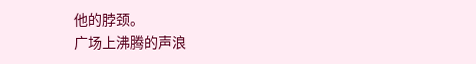他的脖颈。
广场上沸腾的声浪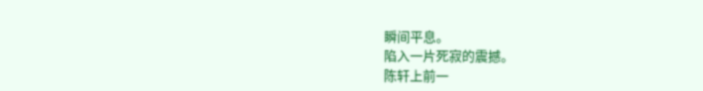瞬间平息。
陷入一片死寂的震撼。
陈轩上前一